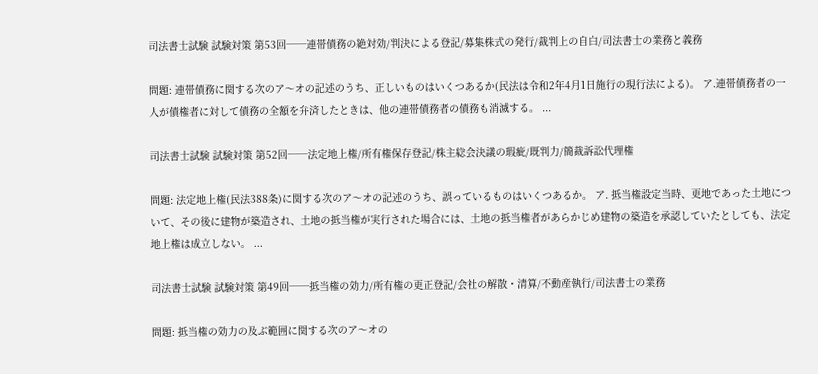司法書士試験 試験対策 第53回──連帯債務の絶対効/判決による登記/募集株式の発行/裁判上の自白/司法書士の業務と義務

問題: 連帯債務に関する次のア〜オの記述のうち、正しいものはいくつあるか(民法は令和2年4月1日施行の現行法による)。 ア.連帯債務者の一人が債権者に対して債務の全額を弁済したときは、他の連帯債務者の債務も消滅する。 ...

司法書士試験 試験対策 第52回──法定地上権/所有権保存登記/株主総会決議の瑕疵/既判力/簡裁訴訟代理権

問題: 法定地上権(民法388条)に関する次のア〜オの記述のうち、誤っているものはいくつあるか。 ア. 抵当権設定当時、更地であった土地について、その後に建物が築造され、土地の抵当権が実行された場合には、土地の抵当権者があらかじめ建物の築造を承認していたとしても、法定地上権は成立しない。 ...

司法書士試験 試験対策 第49回──抵当権の効力/所有権の更正登記/会社の解散・清算/不動産執行/司法書士の業務

問題: 抵当権の効力の及ぶ範囲に関する次のア〜オの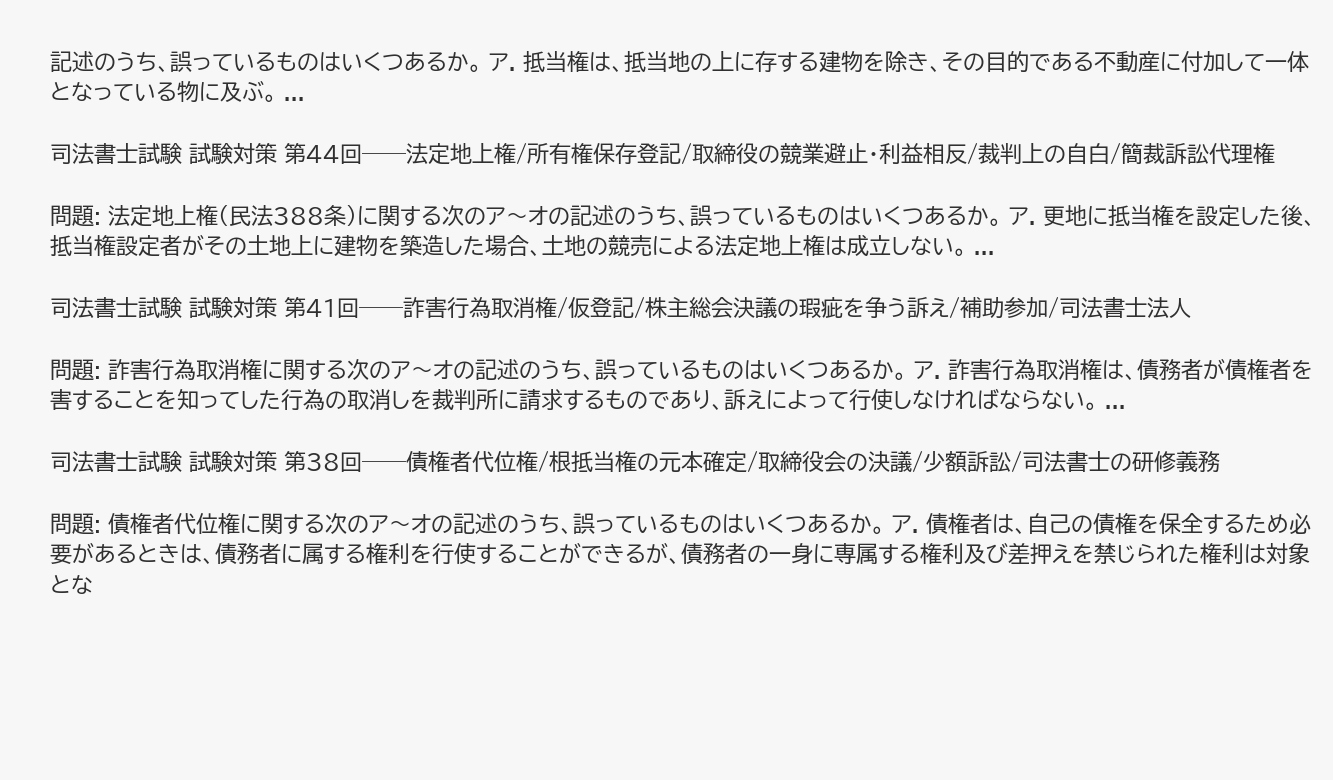記述のうち、誤っているものはいくつあるか。 ア. 抵当権は、抵当地の上に存する建物を除き、その目的である不動産に付加して一体となっている物に及ぶ。 ...

司法書士試験 試験対策 第44回──法定地上権/所有権保存登記/取締役の競業避止・利益相反/裁判上の自白/簡裁訴訟代理権

問題: 法定地上権(民法388条)に関する次のア〜オの記述のうち、誤っているものはいくつあるか。 ア. 更地に抵当権を設定した後、抵当権設定者がその土地上に建物を築造した場合、土地の競売による法定地上権は成立しない。 ...

司法書士試験 試験対策 第41回──詐害行為取消権/仮登記/株主総会決議の瑕疵を争う訴え/補助参加/司法書士法人

問題: 詐害行為取消権に関する次のア〜オの記述のうち、誤っているものはいくつあるか。 ア. 詐害行為取消権は、債務者が債権者を害することを知ってした行為の取消しを裁判所に請求するものであり、訴えによって行使しなければならない。 ...

司法書士試験 試験対策 第38回──債権者代位権/根抵当権の元本確定/取締役会の決議/少額訴訟/司法書士の研修義務

問題: 債権者代位権に関する次のア〜オの記述のうち、誤っているものはいくつあるか。 ア. 債権者は、自己の債権を保全するため必要があるときは、債務者に属する権利を行使することができるが、債務者の一身に専属する権利及び差押えを禁じられた権利は対象とな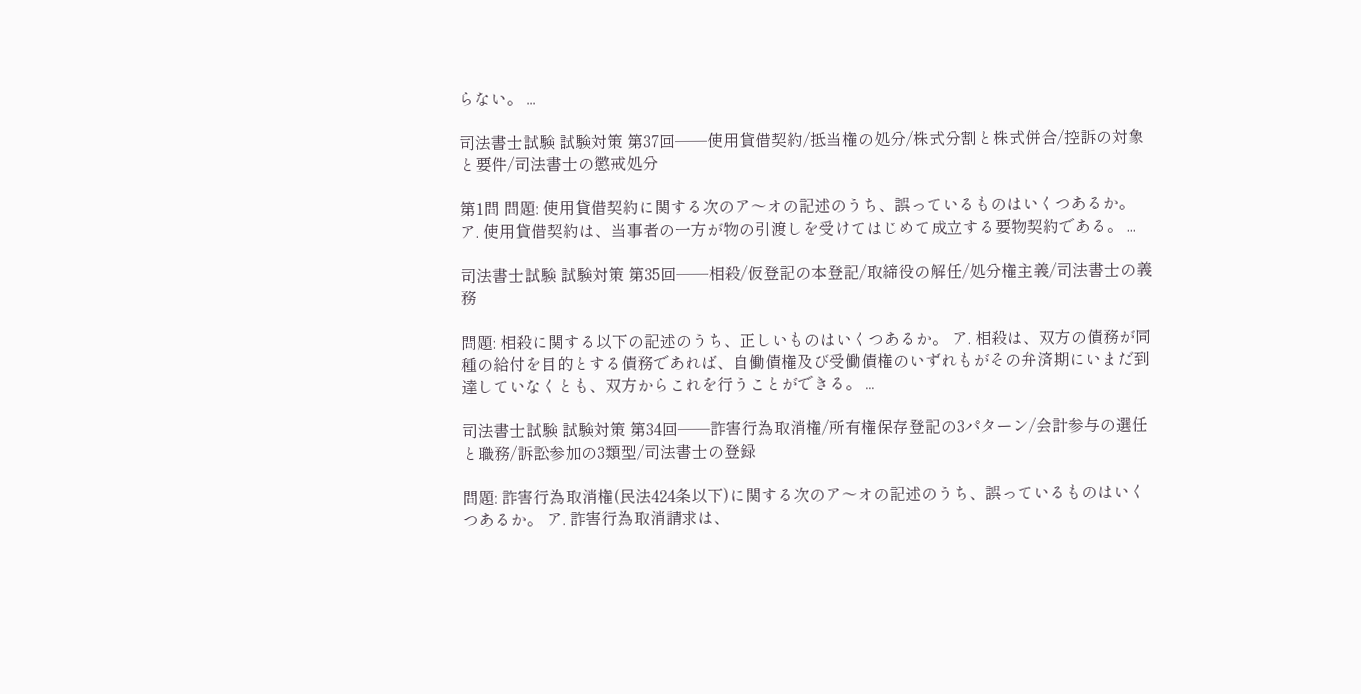らない。 ...

司法書士試験 試験対策 第37回──使用貸借契約/抵当権の処分/株式分割と株式併合/控訴の対象と要件/司法書士の懲戒処分

第1問 問題: 使用貸借契約に関する次のア〜オの記述のうち、誤っているものはいくつあるか。 ア. 使用貸借契約は、当事者の一方が物の引渡しを受けてはじめて成立する要物契約である。 ...

司法書士試験 試験対策 第35回──相殺/仮登記の本登記/取締役の解任/処分権主義/司法書士の義務

問題: 相殺に関する以下の記述のうち、正しいものはいくつあるか。 ア. 相殺は、双方の債務が同種の給付を目的とする債務であれば、自働債権及び受働債権のいずれもがその弁済期にいまだ到達していなくとも、双方からこれを行うことができる。 ...

司法書士試験 試験対策 第34回──詐害行為取消権/所有権保存登記の3パターン/会計参与の選任と職務/訴訟参加の3類型/司法書士の登録

問題: 詐害行為取消権(民法424条以下)に関する次のア〜オの記述のうち、誤っているものはいくつあるか。 ア. 詐害行為取消請求は、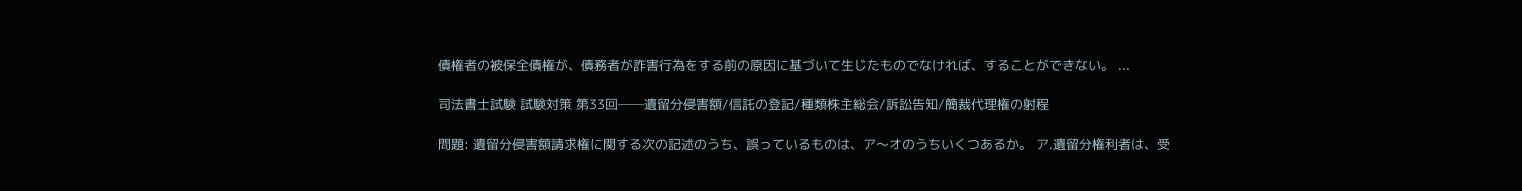債権者の被保全債権が、債務者が詐害行為をする前の原因に基づいて生じたものでなければ、することができない。 ...

司法書士試験 試験対策 第33回──遺留分侵害額/信託の登記/種類株主総会/訴訟告知/簡裁代理権の射程

問題: 遺留分侵害額請求権に関する次の記述のうち、誤っているものは、ア〜オのうちいくつあるか。 ア.遺留分権利者は、受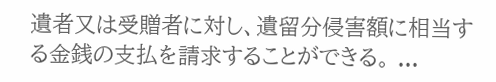遺者又は受贈者に対し、遺留分侵害額に相当する金銭の支払を請求することができる。 ...